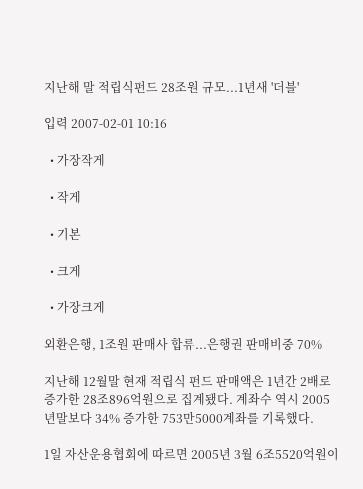지난해 말 적립식펀드 28조원 규모...1년새 '더블'

입력 2007-02-01 10:16

  • 가장작게

  • 작게

  • 기본

  • 크게

  • 가장크게

외환은행, 1조원 판매사 합류...은행권 판매비중 70%

지난해 12월말 현재 적립식 펀드 판매액은 1년간 2배로 증가한 28조896억원으로 집계됐다. 계좌수 역시 2005년말보다 34% 증가한 753만5000계좌를 기록했다.

1일 자산운용협회에 따르면 2005년 3월 6조5520억원이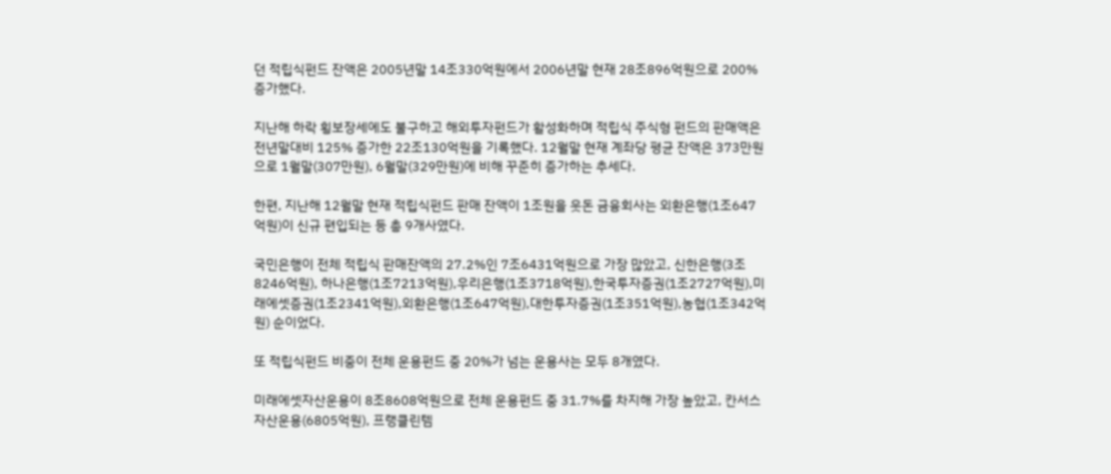던 적립식펀드 잔액은 2005년말 14조330억원에서 2006년말 현재 28조896억원으로 200% 증가했다.

지난해 하락 횡보장세에도 불구하고 해외투자펀드가 활성화하며 적립식 주식형 펀드의 판매액은 전년말대비 125% 증가한 22조130억원을 기록했다. 12월말 현재 계좌당 평균 잔액은 373만원으로 1월말(307만원), 6월말(329만원)에 비해 꾸준히 증가하는 추세다.

한편, 지난해 12월말 현재 적립식펀드 판매 잔액이 1조원을 웃돈 금융회사는 외환은행(1조647억원)이 신규 편입되는 등 총 9개사였다.

국민은행이 전체 적립식 판매잔액의 27.2%인 7조6431억원으로 가장 많았고, 신한은행(3조8246억원), 하나은행(1조7213억원),우리은행(1조3718억원),한국투자증권(1조2727억원),미래에셋증권(1조2341억원),외환은행(1조647억원),대한투자증권(1조351억원),농협(1조342억원) 순이었다.

또 적립식펀드 비중이 전체 운용펀드 중 20%가 넘는 운용사는 모두 8개였다.

미래에셋자산운용이 8조8608억원으로 전체 운용펀드 중 31.7%를 차지해 가장 높았고, 칸서스자산운용(6805억원), 프랭클린템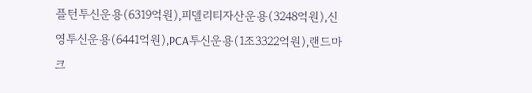플턴투신운용(6319억원),피델리티자산운용(3248억원),신영투신운용(6441억원),PCA투신운용(1조3322억원),랜드마크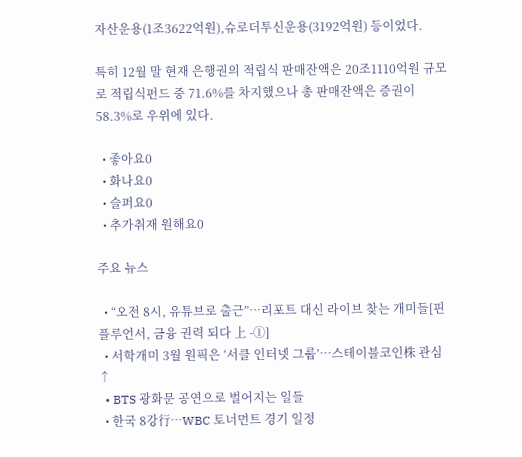자산운용(1조3622억원),슈로더투신운용(3192억원) 등이었다.

특히 12월 말 현재 은행권의 적립식 판매잔액은 20조1110억원 규모로 적립식펀드 중 71.6%를 차지했으나 총 판매잔액은 증권이 58.3%로 우위에 있다.

  • 좋아요0
  • 화나요0
  • 슬퍼요0
  • 추가취재 원해요0

주요 뉴스

  • “오전 8시, 유튜브로 출근”…리포트 대신 라이브 찾는 개미들[핀플루언서, 금융 권력 되다 上 -①]
  • 서학개미 3월 원픽은 ‘서클 인터넷 그룹’⋯스테이블코인株 관심↑
  • BTS 광화문 공연으로 벌어지는 일들
  • 한국 8강行…WBC 토너먼트 경기 일정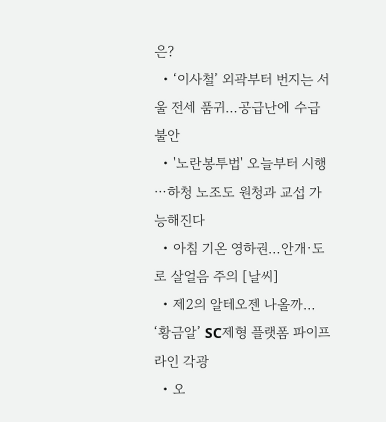은?
  • ‘이사철’ 외곽부터 번지는 서울 전세 품귀…공급난에 수급 불안
  • '노란봉투법' 오늘부터 시행⋯하청 노조도 원청과 교섭 가능해진다
  • 아침 기온 영하권…안개·도로 살얼음 주의 [날씨]
  • 제2의 알테오젠 나올까… ‘황금알’ SC제형 플랫폼 파이프라인 각광
  • 오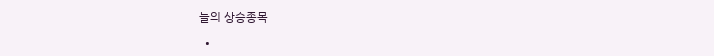늘의 상승종목

  •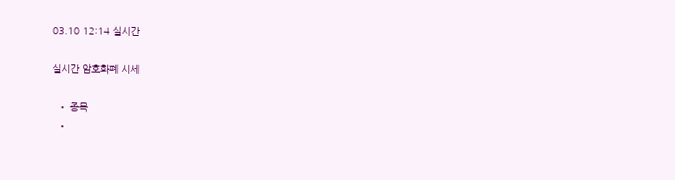03.10 12:14 실시간

실시간 암호화폐 시세

  • 종목
  •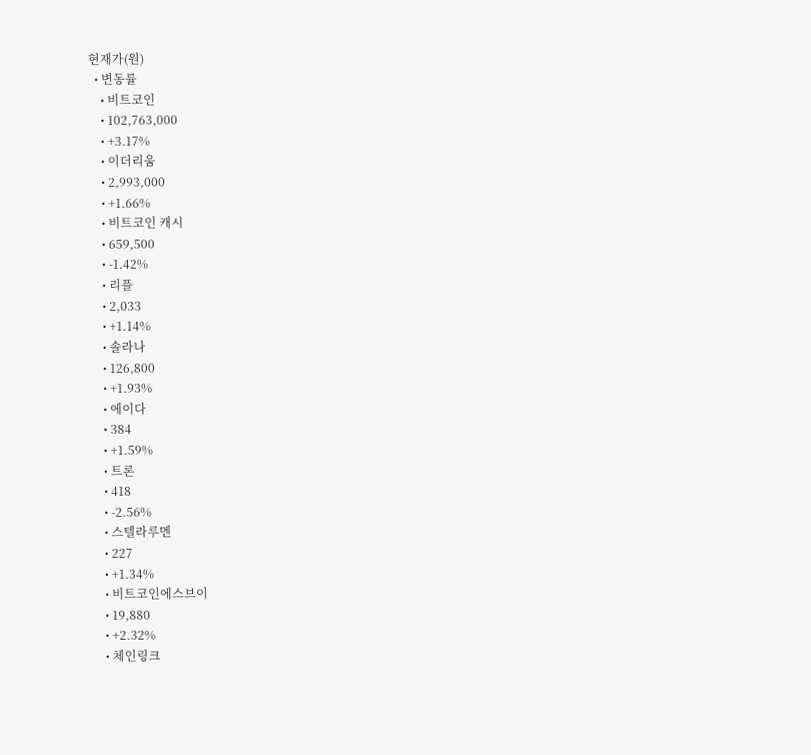현재가(원)
  • 변동률
    • 비트코인
    • 102,763,000
    • +3.17%
    • 이더리움
    • 2,993,000
    • +1.66%
    • 비트코인 캐시
    • 659,500
    • -1.42%
    • 리플
    • 2,033
    • +1.14%
    • 솔라나
    • 126,800
    • +1.93%
    • 에이다
    • 384
    • +1.59%
    • 트론
    • 418
    • -2.56%
    • 스텔라루멘
    • 227
    • +1.34%
    • 비트코인에스브이
    • 19,880
    • +2.32%
    • 체인링크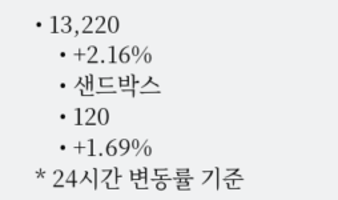• 13,220
    • +2.16%
    • 샌드박스
    • 120
    • +1.69%
* 24시간 변동률 기준